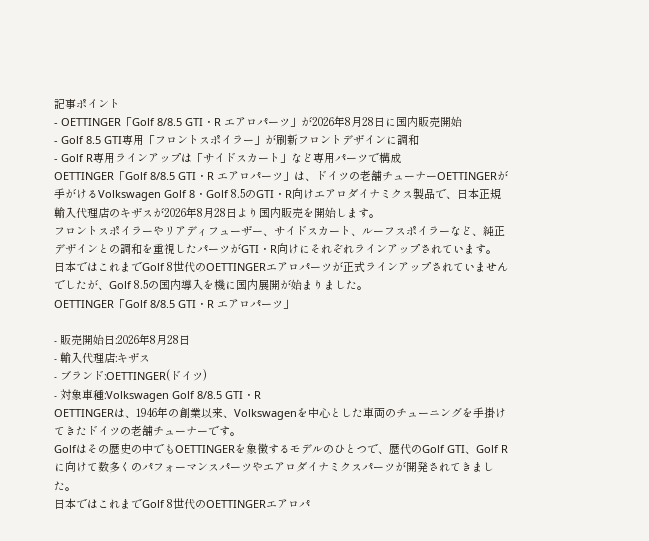記事ポイント
- OETTINGER「Golf 8/8.5 GTI・R エアロパーツ」が2026年8月28日に国内販売開始
- Golf 8.5 GTI専用「フロントスポイラー」が刷新フロントデザインに調和
- Golf R専用ラインアップは「サイドスカート」など専用パーツで構成
OETTINGER「Golf 8/8.5 GTI・R エアロパーツ」は、ドイツの老舗チューナーOETTINGERが手がけるVolkswagen Golf 8・Golf 8.5のGTI・R向けエアロダイナミクス製品で、日本正規輸入代理店のキザスが2026年8月28日より国内販売を開始します。
フロントスポイラーやリアディフューザー、サイドスカート、ルーフスポイラーなど、純正デザインとの調和を重視したパーツがGTI・R向けにそれぞれラインアップされています。
日本ではこれまでGolf 8世代のOETTINGERエアロパーツが正式ラインアップされていませんでしたが、Golf 8.5の国内導入を機に国内展開が始まりました。
OETTINGER「Golf 8/8.5 GTI・R エアロパーツ」

- 販売開始日:2026年8月28日
- 輸入代理店:キザス
- ブランド:OETTINGER(ドイツ)
- 対象車種:Volkswagen Golf 8/8.5 GTI・R
OETTINGERは、1946年の創業以来、Volkswagenを中心とした車両のチューニングを手掛けてきたドイツの老舗チューナーです。
Golfはその歴史の中でもOETTINGERを象徴するモデルのひとつで、歴代のGolf GTI、Golf Rに向けて数多くのパフォーマンスパーツやエアロダイナミクスパーツが開発されてきました。
日本ではこれまでGolf 8世代のOETTINGERエアロパ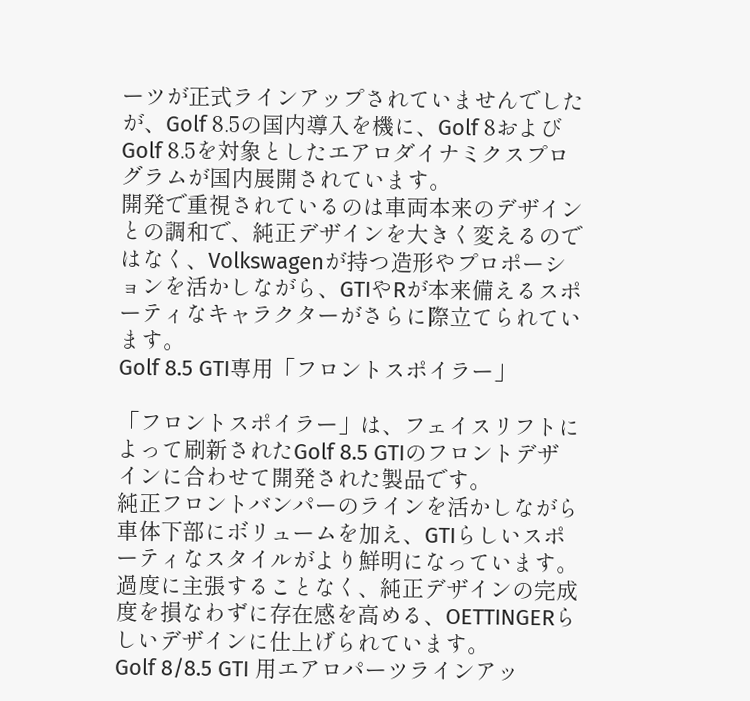ーツが正式ラインアップされていませんでしたが、Golf 8.5の国内導入を機に、Golf 8およびGolf 8.5を対象としたエアロダイナミクスプログラムが国内展開されています。
開発で重視されているのは車両本来のデザインとの調和で、純正デザインを大きく変えるのではなく、Volkswagenが持つ造形やプロポーションを活かしながら、GTIやRが本来備えるスポーティなキャラクターがさらに際立てられています。
Golf 8.5 GTI専用「フロントスポイラー」

「フロントスポイラー」は、フェイスリフトによって刷新されたGolf 8.5 GTIのフロントデザインに合わせて開発された製品です。
純正フロントバンパーのラインを活かしながら車体下部にボリュームを加え、GTIらしいスポーティなスタイルがより鮮明になっています。
過度に主張することなく、純正デザインの完成度を損なわずに存在感を高める、OETTINGERらしいデザインに仕上げられています。
Golf 8/8.5 GTI 用エアロパーツラインアッ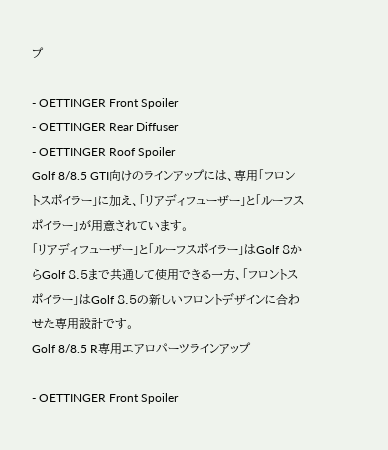プ

- OETTINGER Front Spoiler
- OETTINGER Rear Diffuser
- OETTINGER Roof Spoiler
Golf 8/8.5 GTI向けのラインアップには、専用「フロントスポイラー」に加え、「リアディフューザー」と「ルーフスポイラー」が用意されています。
「リアディフューザー」と「ルーフスポイラー」はGolf 8からGolf 8.5まで共通して使用できる一方、「フロントスポイラー」はGolf 8.5の新しいフロントデザインに合わせた専用設計です。
Golf 8/8.5 R専用エアロパーツラインアップ

- OETTINGER Front Spoiler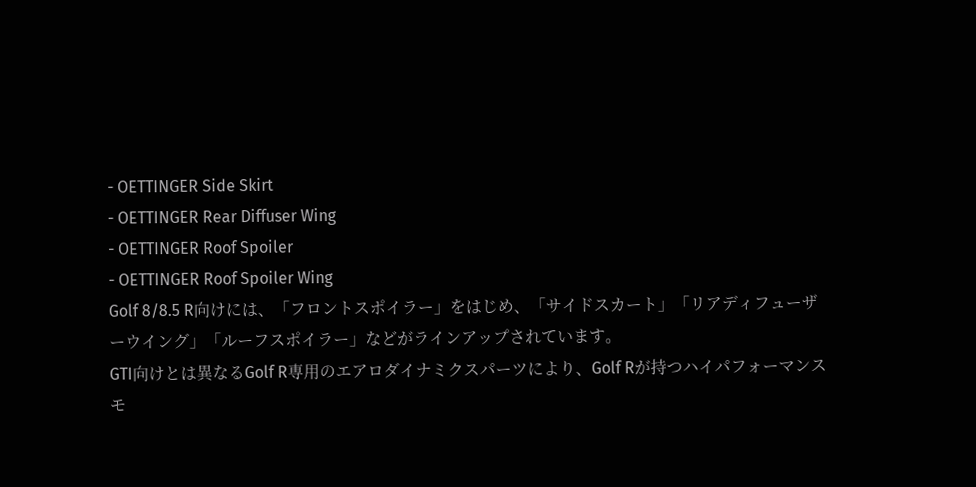- OETTINGER Side Skirt
- OETTINGER Rear Diffuser Wing
- OETTINGER Roof Spoiler
- OETTINGER Roof Spoiler Wing
Golf 8/8.5 R向けには、「フロントスポイラー」をはじめ、「サイドスカート」「リアディフューザーウイング」「ルーフスポイラー」などがラインアップされています。
GTI向けとは異なるGolf R専用のエアロダイナミクスパーツにより、Golf Rが持つハイパフォーマンスモ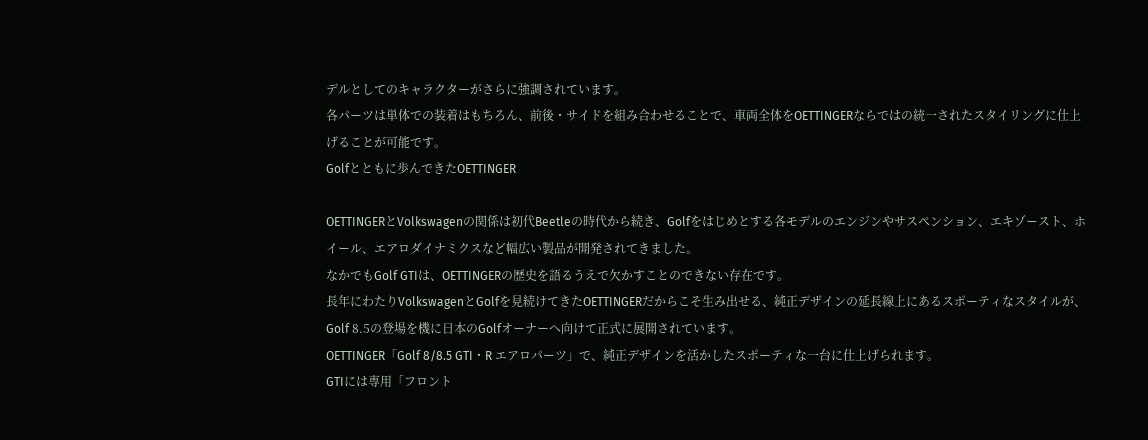デルとしてのキャラクターがさらに強調されています。
各パーツは単体での装着はもちろん、前後・サイドを組み合わせることで、車両全体をOETTINGERならではの統一されたスタイリングに仕上げることが可能です。
Golfとともに歩んできたOETTINGER

OETTINGERとVolkswagenの関係は初代Beetleの時代から続き、Golfをはじめとする各モデルのエンジンやサスペンション、エキゾースト、ホイール、エアロダイナミクスなど幅広い製品が開発されてきました。
なかでもGolf GTIは、OETTINGERの歴史を語るうえで欠かすことのできない存在です。
長年にわたりVolkswagenとGolfを見続けてきたOETTINGERだからこそ生み出せる、純正デザインの延長線上にあるスポーティなスタイルが、Golf 8.5の登場を機に日本のGolfオーナーへ向けて正式に展開されています。
OETTINGER「Golf 8/8.5 GTI・R エアロパーツ」で、純正デザインを活かしたスポーティな一台に仕上げられます。
GTIには専用「フロント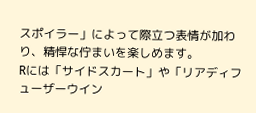スポイラー」によって際立つ表情が加わり、精悍な佇まいを楽しめます。
Rには「サイドスカート」や「リアディフューザーウイン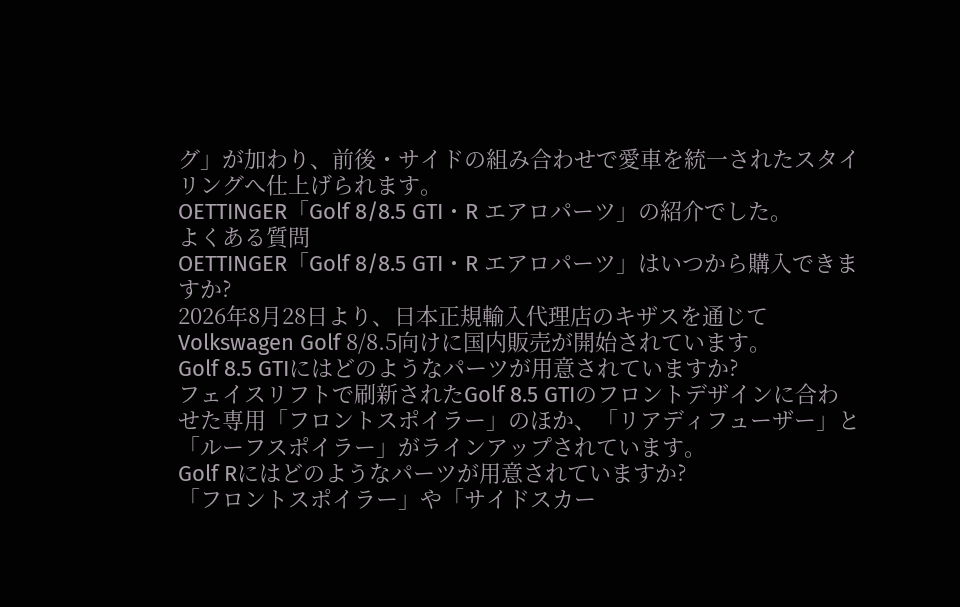グ」が加わり、前後・サイドの組み合わせで愛車を統一されたスタイリングへ仕上げられます。
OETTINGER「Golf 8/8.5 GTI・R エアロパーツ」の紹介でした。
よくある質問
OETTINGER「Golf 8/8.5 GTI・R エアロパーツ」はいつから購入できますか?
2026年8月28日より、日本正規輸入代理店のキザスを通じてVolkswagen Golf 8/8.5向けに国内販売が開始されています。
Golf 8.5 GTIにはどのようなパーツが用意されていますか?
フェイスリフトで刷新されたGolf 8.5 GTIのフロントデザインに合わせた専用「フロントスポイラー」のほか、「リアディフューザー」と「ルーフスポイラー」がラインアップされています。
Golf Rにはどのようなパーツが用意されていますか?
「フロントスポイラー」や「サイドスカー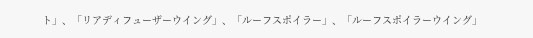ト」、「リアディフューザーウイング」、「ルーフスポイラー」、「ルーフスポイラーウイング」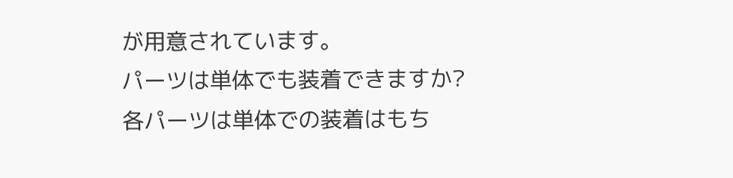が用意されています。
パーツは単体でも装着できますか?
各パーツは単体での装着はもち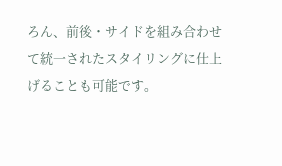ろん、前後・サイドを組み合わせて統一されたスタイリングに仕上げることも可能です。